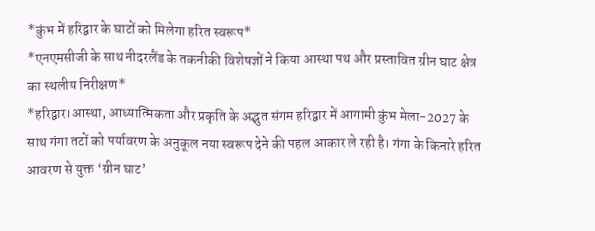*कुंभ में हरिद्वार के घाटों को मिलेगा हरित स्वरूप*
*एनएमसीजी के साथ नीदरलैंड के तकनीकी विशेषज्ञों ने किया आस्था पथ और प्रस्तावित ग्रीन घाट क्षेत्र का स्थलीय निरीक्षण*
*हरिद्वार।आस्था, आध्यात्मिकता और प्रकृति के अद्भुत संगम हरिद्वार में आगामी कुंभ मेला-2027 के साथ गंगा तटों को पर्यावरण के अनुकूल नया स्वरूप देने की पहल आकार ले रही है। गंगा के किनारे हरित आवरण से युक्त ‘ग्रीन घाट’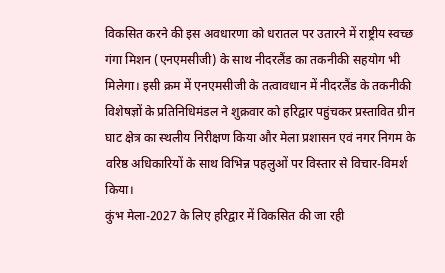विकसित करने की इस अवधारणा को धरातल पर उतारने में राष्ट्रीय स्वच्छ गंगा मिशन (एनएमसीजी) के साथ नीदरलैंड का तकनीकी सहयोग भी मिलेगा। इसी क्रम में एनएमसीजी के तत्वावधान में नीदरलैंड के तकनीकी विशेषज्ञों के प्रतिनिधिमंडल ने शुक्रवार को हरिद्वार पहुंचकर प्रस्तावित ग्रीन घाट क्षेत्र का स्थलीय निरीक्षण किया और मेला प्रशासन एवं नगर निगम के वरिष्ठ अधिकारियों के साथ विभिन्न पहलुओं पर विस्तार से विचार-विमर्श किया।
कुंभ मेला-2027 के लिए हरिद्वार में विकसित की जा रही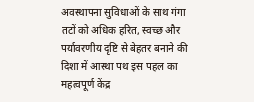अवस्थापना सुविधाओं के साथ गंगा तटों को अधिक हरित, स्वच्छ और पर्यावरणीय दृष्टि से बेहतर बनाने की दिशा में आस्था पथ इस पहल का महत्वपूर्ण केंद्र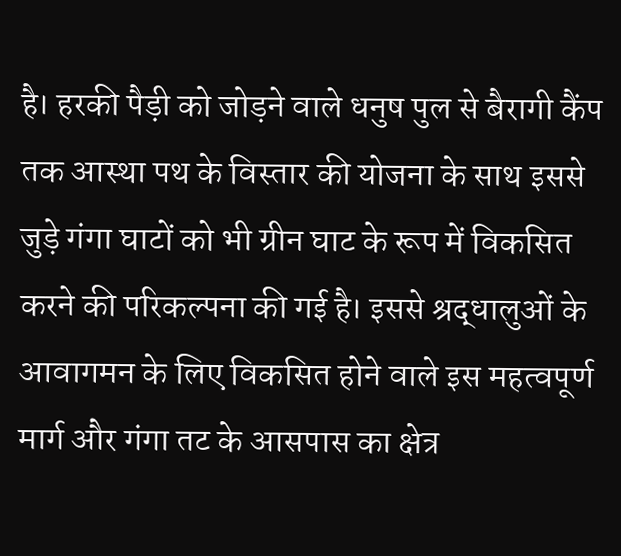है। हरकी पैड़ी को जोड़ने वाले धनुष पुल से बैरागी कैंप तक आस्था पथ के विस्तार की योजना के साथ इससे जुड़े गंगा घाटों को भी ग्रीन घाट के रूप में विकसित करने की परिकल्पना की गई है। इससे श्रद्धालुओं के आवागमन के लिए विकसित होने वाले इस महत्वपूर्ण मार्ग और गंगा तट के आसपास का क्षेत्र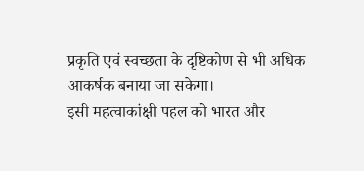प्रकृति एवं स्वच्छता के दृष्टिकोण से भी अधिक आकर्षक बनाया जा सकेगा।
इसी महत्वाकांक्षी पहल को भारत और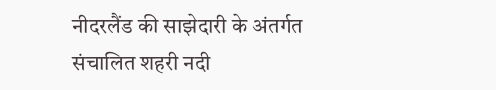नीदरलैंड की साझेदारी के अंतर्गत संचालित शहरी नदी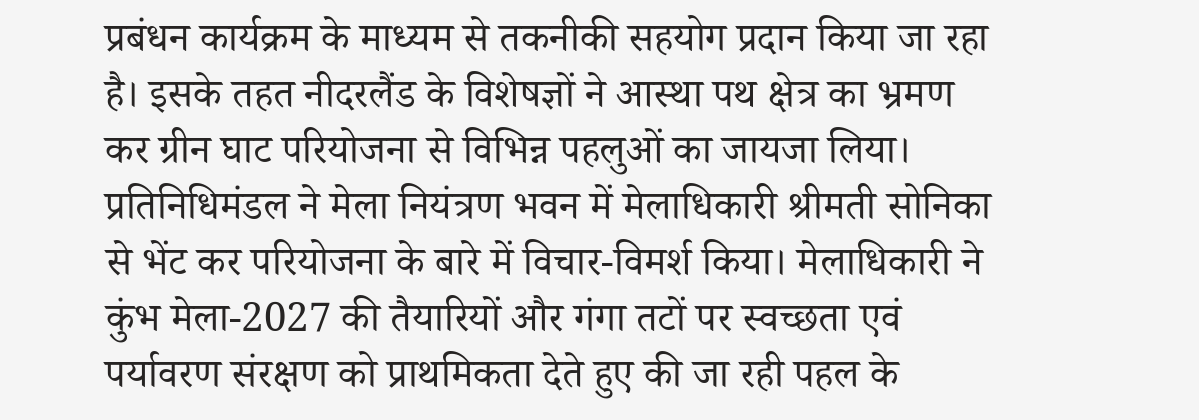प्रबंधन कार्यक्रम के माध्यम से तकनीकी सहयोग प्रदान किया जा रहा है। इसके तहत नीदरलैंड के विशेषज्ञों ने आस्था पथ क्षेत्र का भ्रमण कर ग्रीन घाट परियोजना से विभिन्न पहलुओं का जायजा लिया।
प्रतिनिधिमंडल ने मेला नियंत्रण भवन में मेलाधिकारी श्रीमती सोनिका से भेंट कर परियोजना के बारे में विचार-विमर्श किया। मेलाधिकारी ने कुंभ मेला-2027 की तैयारियों और गंगा तटों पर स्वच्छता एवं पर्यावरण संरक्षण को प्राथमिकता देते हुए की जा रही पहल के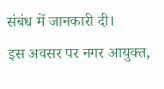संबंध में जानकारी दी।
इस अवसर पर नगर आयुक्त,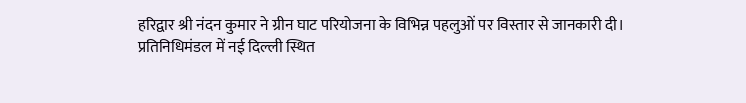हरिद्वार श्री नंदन कुमार ने ग्रीन घाट परियोजना के विभिन्न पहलुओं पर विस्तार से जानकारी दी।
प्रतिनिधिमंडल में नई दिल्ली स्थित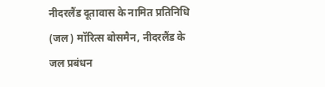नीदरलैंड दूतावास के नामित प्रतिनिधि (जल) मॉरित्स बोसमैन, नीदरलैंड के जल प्रबंधन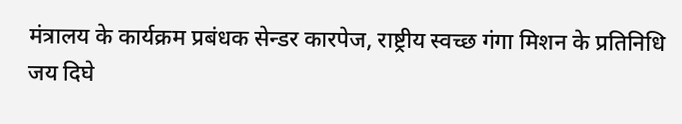मंत्रालय के कार्यक्रम प्रबंधक सेन्डर कारपेज, राष्ट्रीय स्वच्छ गंगा मिशन के प्रतिनिधि जय दिघे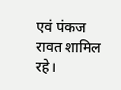एवं पंकज रावत शामिल रहे।